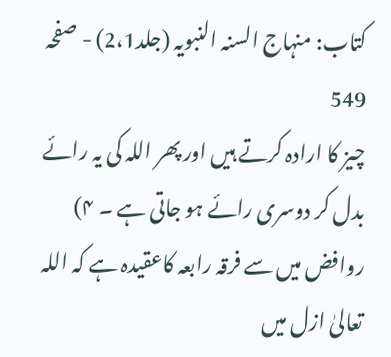کتاب: منہاج السنہ النبویہ (جلد2،1) - صفحہ 549
چیز کا ارادہ کرتے ہیں اور پھر اللہ کی یہ رائے بدل کر دوسری رائے ہو جاتی ہے ۔ ۴) روافض میں سے فرقہ رابعہ کاعقیدہ ہے کہ اللہ تعالیٰ ازل میں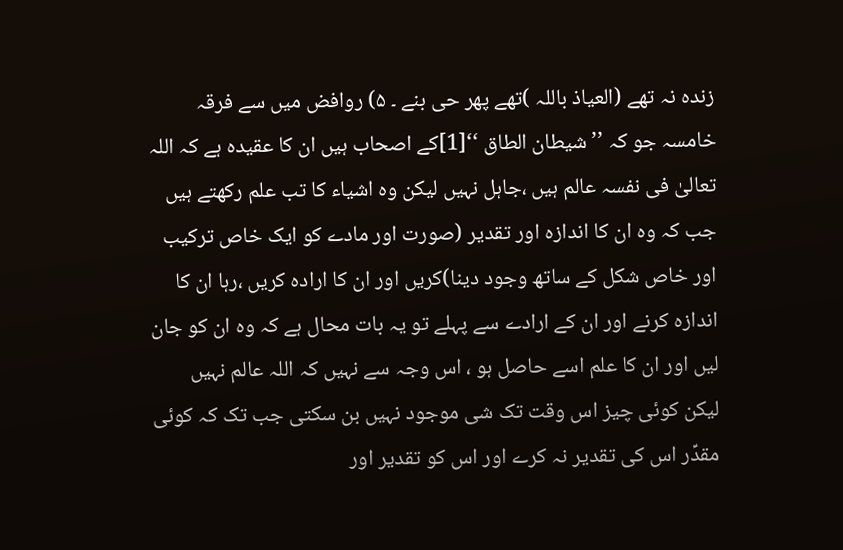زندہ نہ تھے (العیاذ باللہ )تھے پھر حی بنے ۔ ۵) روافض میں سے فرقہ خامسہ جو کہ ’’شیطان الطاق ‘‘[1]کے اصحاب ہیں ان کا عقیدہ ہے کہ اللہ تعالیٰ فی نفسہ عالم ہیں ،جاہل نہیں لیکن وہ اشیاء کا تب علم رکھتے ہیں جب کہ وہ ان کا اندازہ اور تقدیر (صورت اور مادے کو ایک خاص ترکیب اور خاص شکل کے ساتھ وجود دینا)کریں اور ان کا ارادہ کریں ،رہا ان کا اندازہ کرنے اور ان کے ارادے سے پہلے تو یہ بات محال ہے کہ وہ ان کو جان لیں اور ان کا علم اسے حاصل ہو ، اس وجہ سے نہیں کہ اللہ عالم نہیں لیکن کوئی چیز اس وقت تک شی موجود نہیں بن سکتی جب تک کہ کوئی مقدِّر اس کی تقدیر نہ کرے اور اس کو تقدیر اور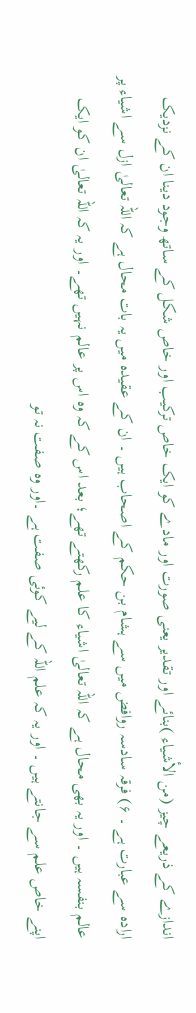اندازے کے ذریعے چیز (من الأشیاء )بنائے اور تقدیر یعنی صورت اور مادے کو ایک خاص ترکیب اور خاص شکل کے ساتھ وجود دینا ان کے نزدیک ارادہ سے عبارت ہے ۔ ۶) فرقہ سادسہ روافض میں سے ہشام بن حکم کے اصحاب ہیں ۔ ان کے عقیدہ میں یہ بات محال ہے کہ اللہ تعالیٰ ازل سے اشیاء پر عالم بنفسہ ہیں ۔ اور یہ بھی محال ہے کہ اللہ تعالیٰ اشیاء کا علم رکھتے تھے؛ بعد اس کے کہ وہ اس پر عالم نہیں تھے۔ اور یہ کہ اللہ تعالیٰ ان کو ایک اپنے خاص علم سے جانتے ہیں ۔ اور یہ کہ علم اللہ کے لیے کوئی صفت ہے ۔اور وہ صفت نہ تو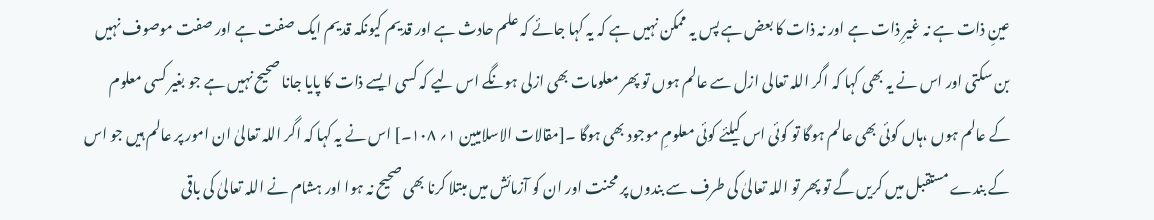عینِ ذات ہے نہ غیرِ ذات ہے اور نہ ذات کا بعض ہے پس یہ ممکن نہیں ہے کہ یہ کہا جائے کہ علم حادث ہے اور قدیم کیونکہ قدیم ایک صفت ہے اور صفت موصوف نہیں بن سکتی اور اس نے یہ بھی کہا کہ اگر اللہ تعالی ازل سے عالم ہوں تو پھر معلومات بھی ازلی ہونگے اس لیے کہ کسی ایسے ذات کا پایا جانا صحیح نہیں ہے جو بغیر کسی معلوم کے عالم ہوں ،ہاں کوئی بھی عالم ہوگا تو کوئی اس کیلئے کوئی معلومِ موجود بھی ہوگا ۔[مقالات الاسلامیین ۱؍ ۱۰۸۔] اس نے یہ کہا کہ اگر اللہ تعالیٰ ان امور پر عالم ہیں جو اس کے بندے مستقبل میں کریں گے تو پھر تو اللہ تعالیٰ کی طرف سے بندوں پر محنت اور ان کو آزمائش میں مبتلا کرنا بھی صحیح نہ ہوا اور ہشام نے اللہ تعالیٰ کی باقی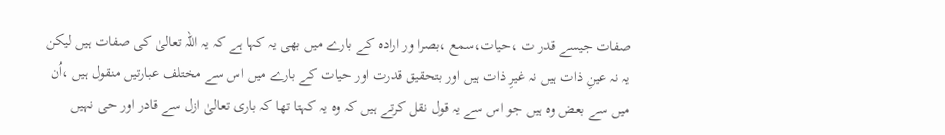صفات جیسے قدر ت ،حیات،سمع ،بصرا ور ارادہ کے بارے میں بھی یہ کہا ہے کہ یہ اللہ تعالیٰ کی صفات ہیں لیکن یہ نہ عینِ ذات ہیں نہ غیرِ ذات ہیں اور بتحقیق قدرت اور حیات کے بارے میں اس سے مختلف عبارتیں منقول ہیں ،اُن میں سے بعض وہ ہیں جو اس سے یہ قول نقل کرتے ہیں کہ وہ یہ کہتا تھا کہ باری تعالیٰ ازل سے قادر اور حی نہیں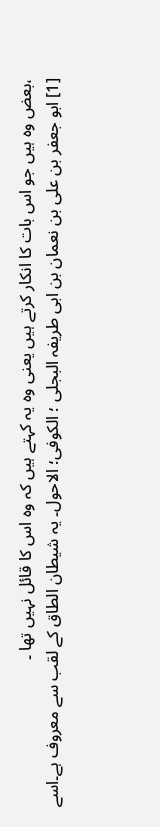،بعض وہ ہیں جو اس بات کا انکار کرتے ہیں یعنی وہ یہ کہتے ہیں کہ وہ اس کا قائل نہیں تھا ۔
[1] ابو جعفر بن علی بن نعمان بن ابی طریفہ البجلی ؛ الکوفی؛ الاحول۔ یہ شیطان الطاق کے لقب سے معروف ہے۔اسے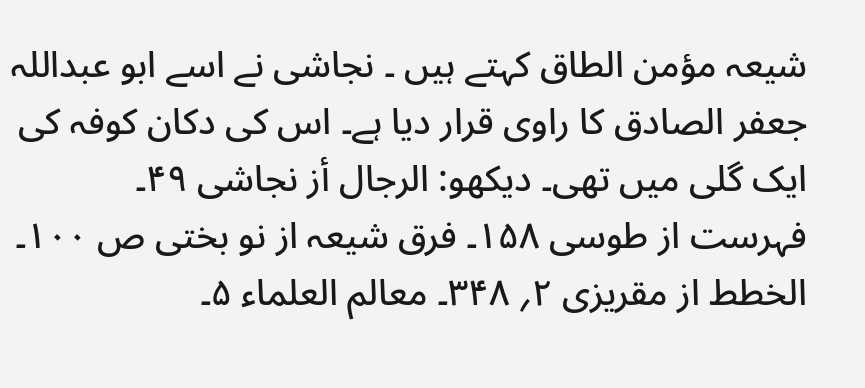شیعہ مؤمن الطاق کہتے ہیں ۔ نجاشی نے اسے ابو عبداللہ جعفر الصادق کا راوی قرار دیا ہے۔ اس کی دکان کوفہ کی ایک گلی میں تھی۔ دیکھو: الرجال أز نجاشی ۴۹۔ فہرست از طوسی ۱۵۸۔ فرق شیعہ از نو بختی ص ۱۰۰۔ الخطط از مقریزی ۲؍ ۳۴۸۔ معالم العلماء ۵۔